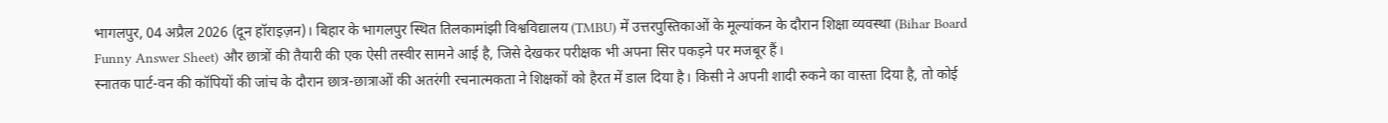भागलपुर, 04 अप्रैल 2026 (दून हॉराइज़न)। बिहार के भागलपुर स्थित तिलकामांझी विश्वविद्यालय (TMBU) में उत्तरपुस्तिकाओं के मूल्यांकन के दौरान शिक्षा व्यवस्था (Bihar Board Funny Answer Sheet) और छात्रों की तैयारी की एक ऐसी तस्वीर सामने आई है, जिसे देखकर परीक्षक भी अपना सिर पकड़ने पर मजबूर हैं।
स्नातक पार्ट-वन की कॉपियों की जांच के दौरान छात्र-छात्राओं की अतरंगी रचनात्मकता ने शिक्षकों को हैरत में डाल दिया है। किसी ने अपनी शादी रुकने का वास्ता दिया है, तो कोई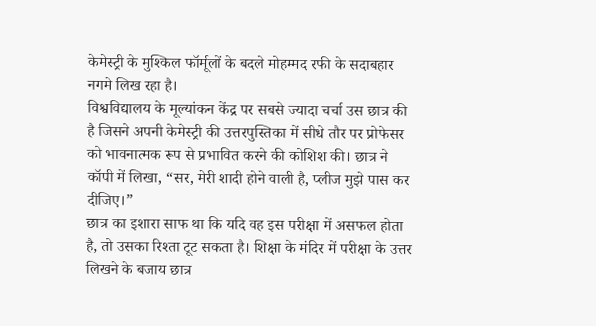केमेस्ट्री के मुश्किल फॉर्मूलों के बदले मोहम्मद रफी के सदाबहार नगमे लिख रहा है।
विश्वविद्यालय के मूल्यांकन केंद्र पर सबसे ज्यादा चर्चा उस छात्र की है जिसने अपनी केमेस्ट्री की उत्तरपुस्तिका में सीधे तौर पर प्रोफेसर को भावनात्मक रूप से प्रभावित करने की कोशिश की। छात्र ने कॉपी में लिखा, “सर, मेरी शादी होने वाली है, प्लीज मुझे पास कर दीजिए।”
छात्र का इशारा साफ था कि यदि वह इस परीक्षा में असफल होता है, तो उसका रिश्ता टूट सकता है। शिक्षा के मंदिर में परीक्षा के उत्तर लिखने के बजाय छात्र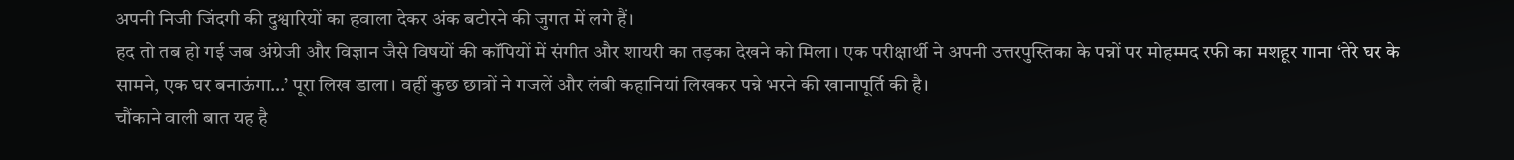अपनी निजी जिंदगी की दुश्वारियों का हवाला देकर अंक बटोरने की जुगत में लगे हैं।
हद तो तब हो गई जब अंग्रेजी और विज्ञान जैसे विषयों की कॉपियों में संगीत और शायरी का तड़का देखने को मिला। एक परीक्षार्थी ने अपनी उत्तरपुस्तिका के पन्नों पर मोहम्मद रफी का मशहूर गाना ‘तेरे घर के सामने, एक घर बनाऊंगा…’ पूरा लिख डाला। वहीं कुछ छात्रों ने गजलें और लंबी कहानियां लिखकर पन्ने भरने की खानापूर्ति की है।
चौंकाने वाली बात यह है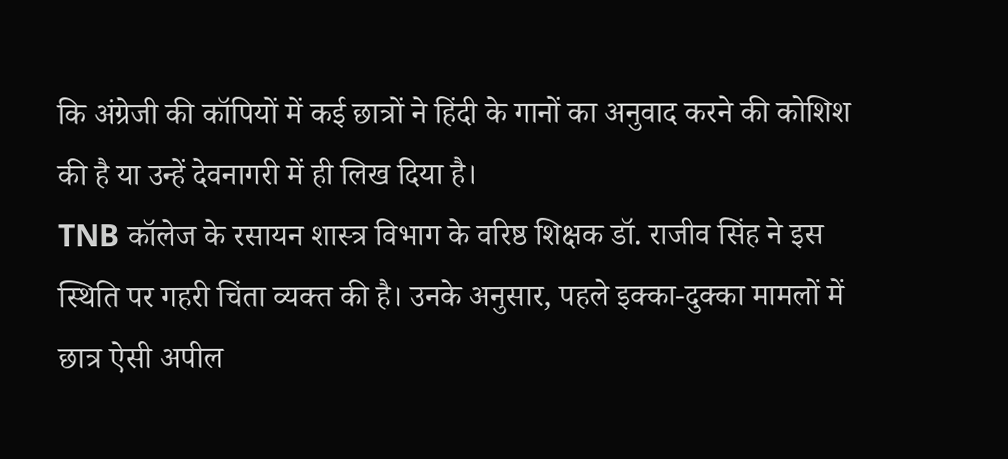कि अंग्रेजी की कॉपियों में कई छात्रों ने हिंदी के गानों का अनुवाद करने की कोशिश की है या उन्हें देवनागरी में ही लिख दिया है।
TNB कॉलेज के रसायन शास्त्र विभाग के वरिष्ठ शिक्षक डॉ. राजीव सिंह ने इस स्थिति पर गहरी चिंता व्यक्त की है। उनके अनुसार, पहले इक्का-दुक्का मामलों में छात्र ऐसी अपील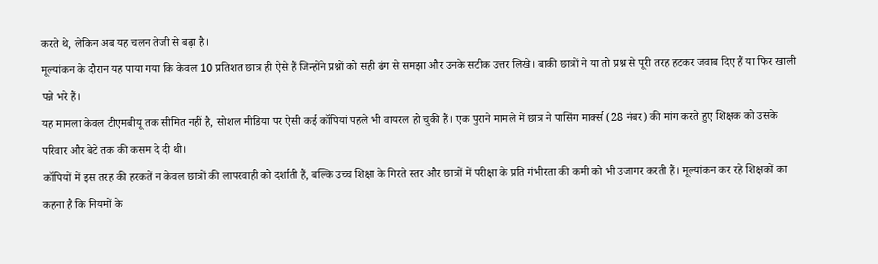करते थे, लेकिन अब यह चलन तेजी से बढ़ा है।
मूल्यांकन के दौरान यह पाया गया कि केवल 10 प्रतिशत छात्र ही ऐसे हैं जिन्होंने प्रश्नों को सही ढंग से समझा और उनके सटीक उत्तर लिखे। बाकी छात्रों ने या तो प्रश्न से पूरी तरह हटकर जवाब दिए हैं या फिर खाली पन्ने भरे हैं।
यह मामला केवल टीएमबीयू तक सीमित नहीं है, सोशल मीडिया पर ऐसी कई कॉपियां पहले भी वायरल हो चुकी हैं। एक पुराने मामले में छात्र ने पासिंग मार्क्स (28 नंबर) की मांग करते हुए शिक्षक को उसके परिवार और बेटे तक की कसम दे दी थी।
कॉपियों में इस तरह की हरकतें न केवल छात्रों की लापरवाही को दर्शाती हैं, बल्कि उच्च शिक्षा के गिरते स्तर और छात्रों में परीक्षा के प्रति गंभीरता की कमी को भी उजागर करती हैं। मूल्यांकन कर रहे शिक्षकों का कहना है कि नियमों के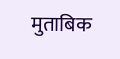मुताबिक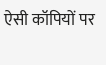ऐसी कॉपियों पर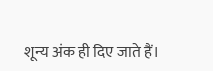शून्य अंक ही दिए जाते हैं।